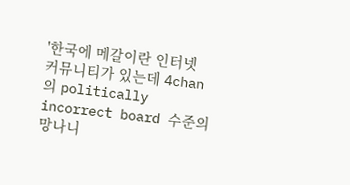'한국에 메갈이란 인터넷 커뮤니티가 있는데 4chan의 politically incorrect board 수준의 망나니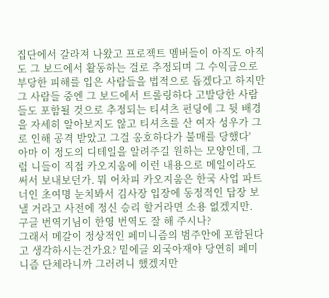집단에서 갈라져 나왔고 프로젝트 멤버들이 아직도 아직도 그 보드에서 활동하는 걸로 추정되며 그 수익금으로 부당한 피해를 입은 사람들을 법적으로 돕겠다고 하지만 그 사람들 중엔 그 보드에서 트롤링하다 고발당한 사람들도 포함될 것으로 추정되는 티셔츠 펀딩에 그 뒷 배경을 자세히 알아보지도 않고 티셔츠를 산 여자 성우가 그로 인해 공격 받았고 그걸 옹호하다가 불매를 당했다'
아마 이 정도의 디테일을 알려주길 원하는 모양인데, 그럼 니들이 직접 카오지움에 이런 내용으로 메일이라도 써서 보내보던가. 뭐 어차피 카오지움은 한국 사업 파트너인 초여명 눈치봐서 김사장 입장에 동정적인 답장 보낼 거라고 사전에 정신 승리 할거라면 소용 없겠지만.
구글 번역기님이 한영 번역도 잘 해 주시나?
그래서 메갈이 정상적인 페미니즘의 범주안에 포함된다고 생각하시는건가요? 밑에글 외국아재야 당연히 페미니즘 단체라니까 그러려니 했겠지만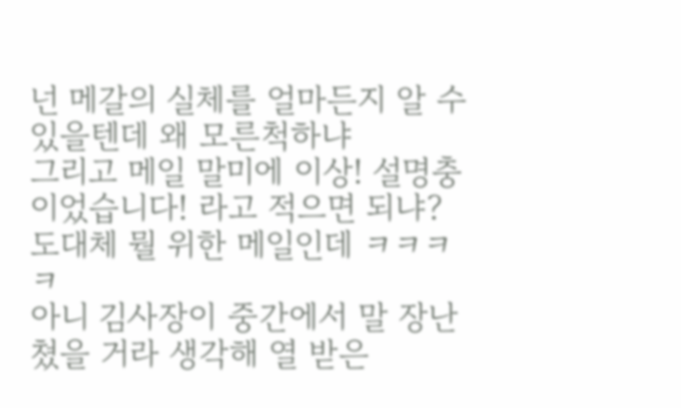넌 메갈의 실체를 얼마든지 알 수 있을텐데 왜 모른척하냐
그리고 메일 말미에 이상! 설명충이었습니다! 라고 적으면 되냐? 도대체 뭘 위한 메일인데 ㅋㅋㅋㅋ
아니 김사장이 중간에서 말 장난 쳤을 거라 생각해 열 받은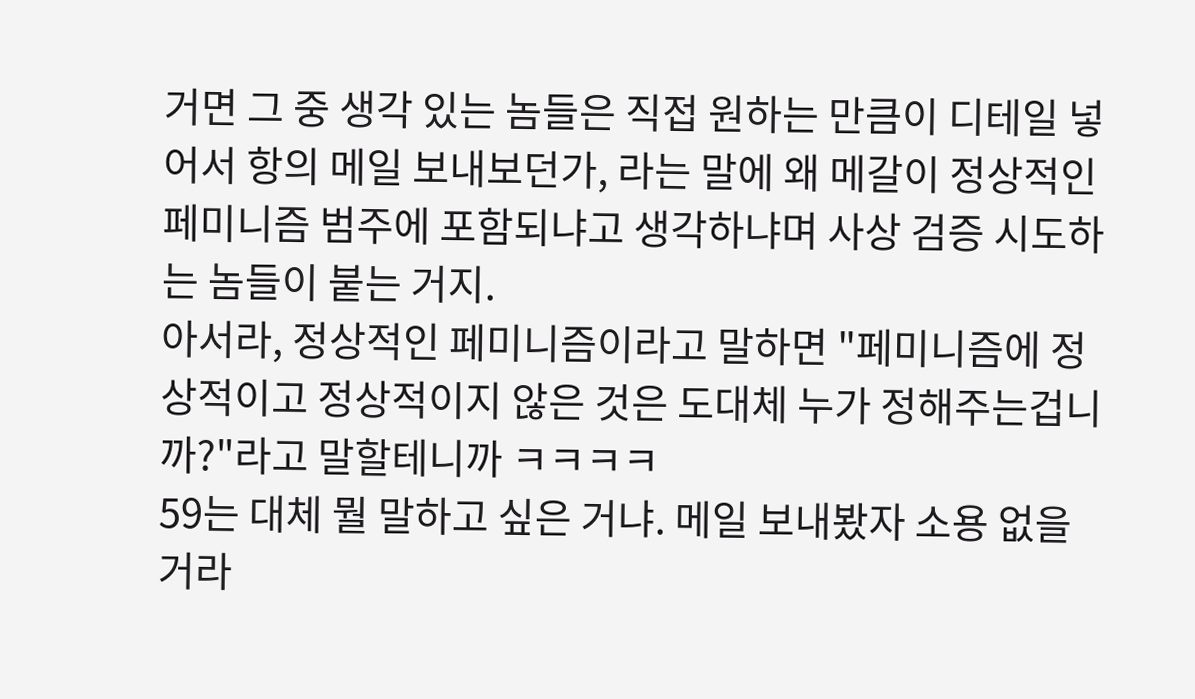거면 그 중 생각 있는 놈들은 직접 원하는 만큼이 디테일 넣어서 항의 메일 보내보던가, 라는 말에 왜 메갈이 정상적인 페미니즘 범주에 포함되냐고 생각하냐며 사상 검증 시도하는 놈들이 붙는 거지.
아서라, 정상적인 페미니즘이라고 말하면 "페미니즘에 정상적이고 정상적이지 않은 것은 도대체 누가 정해주는겁니까?"라고 말할테니까 ㅋㅋㅋㅋ
59는 대체 뭘 말하고 싶은 거냐. 메일 보내봤자 소용 없을 거라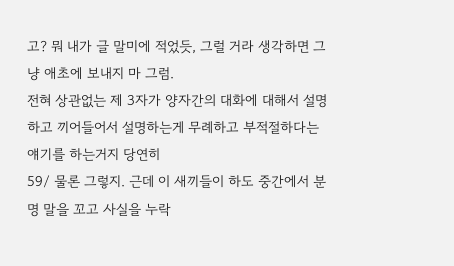고? 뭐 내가 글 말미에 적었듯, 그럴 거라 생각하면 그냥 애초에 보내지 마 그럼.
전혀 상관없는 제 3자가 양자간의 대화에 대해서 설명하고 끼어들어서 설명하는게 무례하고 부적절하다는 얘기를 하는거지 당연히
59/ 물론 그렇지. 근데 이 새끼들이 하도 중간에서 분명 말을 꼬고 사실을 누락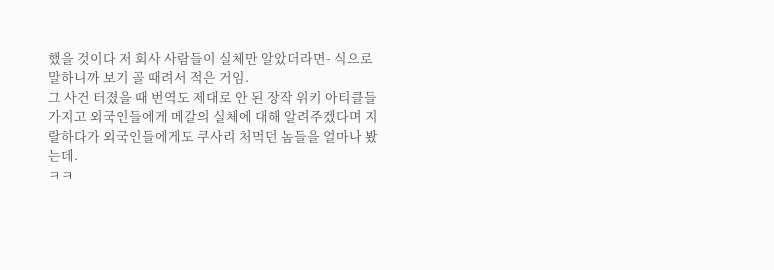했을 것이다 저 회사 사람들이 실체만 알았더라면- 식으로 말하니까 보기 골 때려서 적은 거임.
그 사건 터졌을 때 번역도 제대로 안 된 장작 위키 아티클들 가지고 외국인들에게 메갈의 실체에 대해 알려주겠다며 지랄하다가 외국인들에게도 쿠사리 처먹던 놈들을 얼마나 봤는데.
ㅋㅋ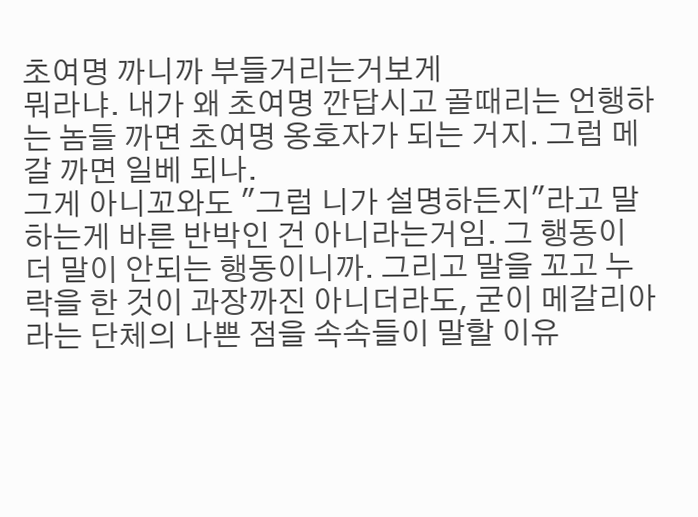초여명 까니까 부들거리는거보게
뭐라냐. 내가 왜 초여명 깐답시고 골때리는 언행하는 놈들 까면 초여명 옹호자가 되는 거지. 그럼 메갈 까면 일베 되나.
그게 아니꼬와도 "그럼 니가 설명하든지"라고 말하는게 바른 반박인 건 아니라는거임. 그 행동이 더 말이 안되는 행동이니까. 그리고 말을 꼬고 누락을 한 것이 과장까진 아니더라도, 굳이 메갈리아라는 단체의 나쁜 점을 속속들이 말할 이유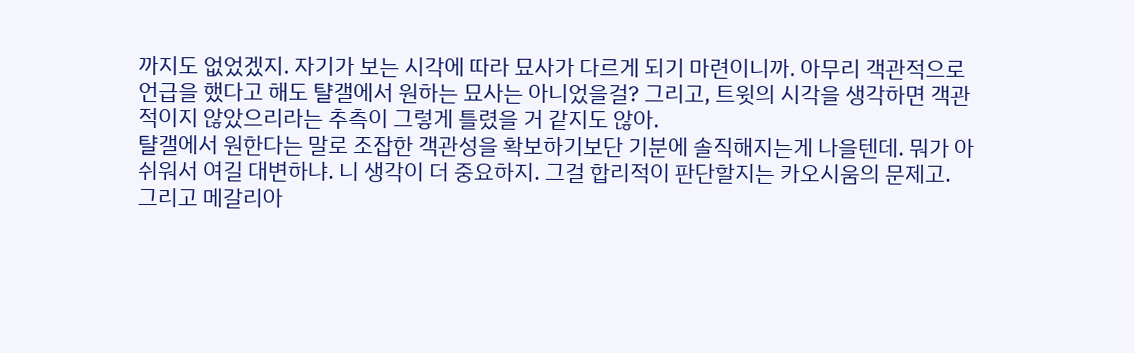까지도 없었겠지. 자기가 보는 시각에 따라 묘사가 다르게 되기 마련이니까. 아무리 객관적으로 언급을 했다고 해도 턀갤에서 원하는 묘사는 아니었을걸? 그리고, 트윗의 시각을 생각하면 객관적이지 않았으리라는 추측이 그렇게 틀렸을 거 같지도 않아.
턀갤에서 원한다는 말로 조잡한 객관성을 확보하기보단 기분에 솔직해지는게 나을텐데. 뭐가 아쉬워서 여길 대변하냐. 니 생각이 더 중요하지. 그걸 합리적이 판단할지는 카오시움의 문제고.
그리고 메갈리아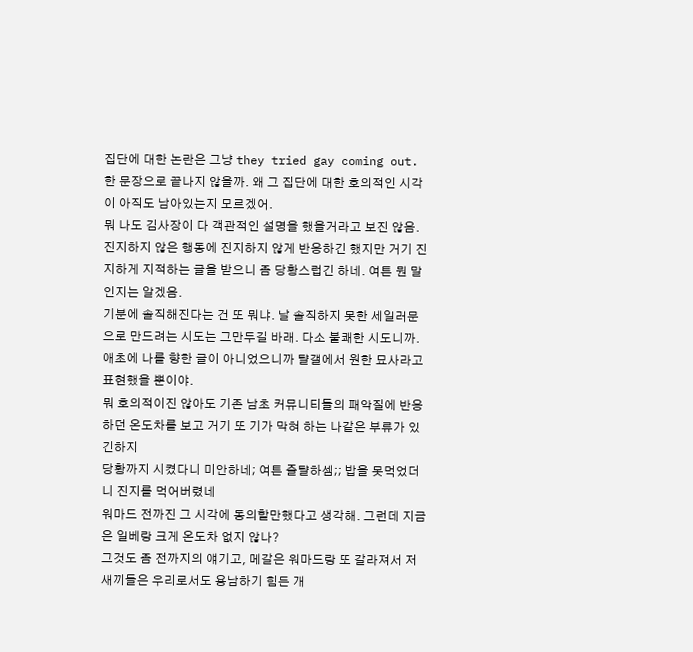집단에 대한 논란은 그냥 they tried gay coming out. 한 문장으로 끝나지 않을까. 왜 그 집단에 대한 호의적인 시각이 아직도 남아있는지 모르겠어.
뭐 나도 김사장이 다 객관적인 설명을 했을거라고 보진 않음. 진지하지 않은 행동에 진지하지 않게 반응하긴 했지만 거기 진지하게 지적하는 글을 받으니 좀 당황스럽긴 하네. 여튼 뭔 말인지는 알겠음.
기분에 솔직해진다는 건 또 뭐냐. 날 솔직하지 못한 세일러문으로 만드려는 시도는 그만두길 바래. 다소 불쾌한 시도니까. 애초에 나를 향한 글이 아니었으니까 턀갤에서 원한 묘사라고 표현했을 뿐이야.
뭐 호의적이진 않아도 기존 남초 커뮤니티들의 패악질에 반응하던 온도차를 보고 거기 또 기가 막혀 하는 나같은 부류가 있긴하지
당황까지 시켰다니 미안하네; 여튼 즐턀하셈;; 밥을 못먹었더니 진지를 먹어버렸네
워마드 전까진 그 시각에 동의할만했다고 생각해. 그런데 지금은 일베랑 크게 온도차 없지 않나?
그것도 좀 전까지의 얘기고, 메갈은 워마드랑 또 갈라져서 저 새끼들은 우리로서도 용남하기 힘든 개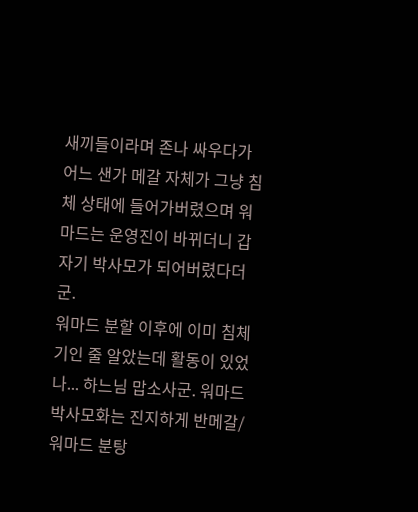새끼들이라며 존나 싸우다가 어느 샌가 메갈 자체가 그냥 침체 상태에 들어가버렸으며 워마드는 운영진이 바뀌더니 갑자기 박사모가 되어버렸다더군.
워마드 분할 이후에 이미 침체기인 줄 알았는데 활동이 있었나... 하느님 맙소사군. 워마드 박사모화는 진지하게 반메갈/워마드 분탕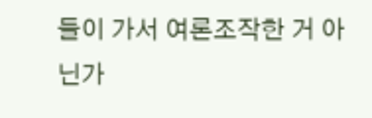들이 가서 여론조작한 거 아닌가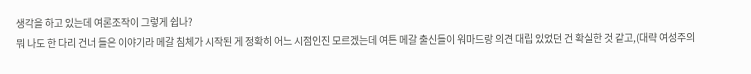생각을 하고 있는데 여론조작이 그렇게 쉽나?
뭐 나도 한 다리 건너 들은 이야기라 메갈 침체가 시작된 게 정확히 어느 시점인진 모르겠는데 여튼 메갈 출신들이 워마드랑 의견 대립 있었던 건 확실한 것 같고,(대략 여성주의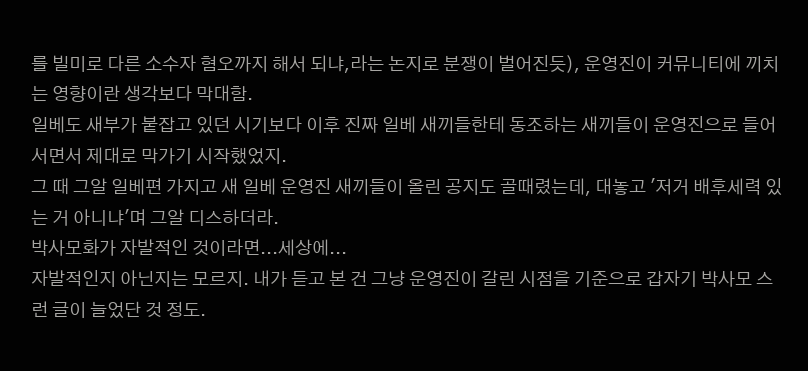를 빌미로 다른 소수자 혐오까지 해서 되냐,라는 논지로 분쟁이 벌어진듯), 운영진이 커뮤니티에 끼치는 영향이란 생각보다 막대함.
일베도 새부가 붙잡고 있던 시기보다 이후 진짜 일베 새끼들한테 동조하는 새끼들이 운영진으로 들어서면서 제대로 막가기 시작했었지.
그 때 그알 일베편 가지고 새 일베 운영진 새끼들이 올린 공지도 골때렸는데, 대놓고 '저거 배후세력 있는 거 아니냐'며 그알 디스하더라.
박사모화가 자발적인 것이라면...세상에...
자발적인지 아닌지는 모르지. 내가 듣고 본 건 그냥 운영진이 갈린 시점을 기준으로 갑자기 박사모 스런 글이 늘었단 것 정도.